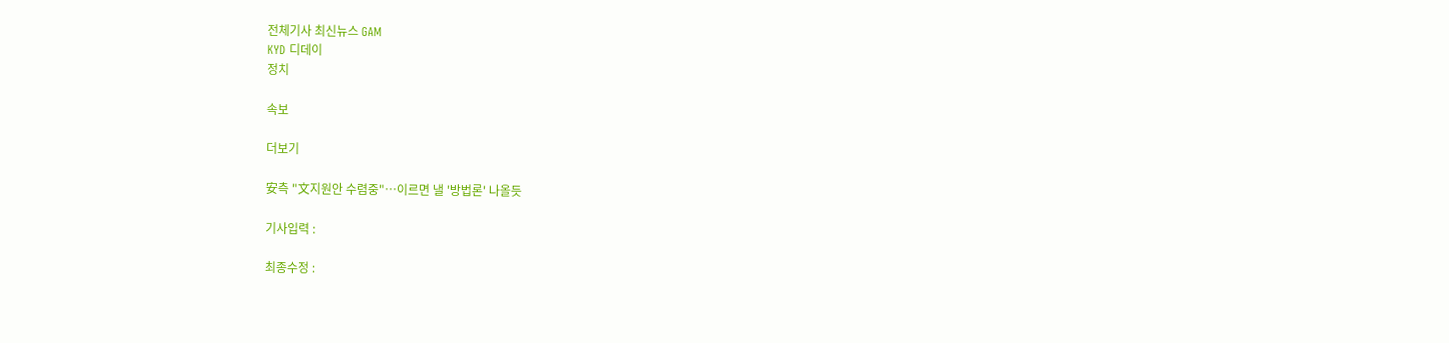전체기사 최신뉴스 GAM
KYD 디데이
정치

속보

더보기

安측 "文지원안 수렴중"…이르면 낼 '방법론' 나올듯

기사입력 :

최종수정 :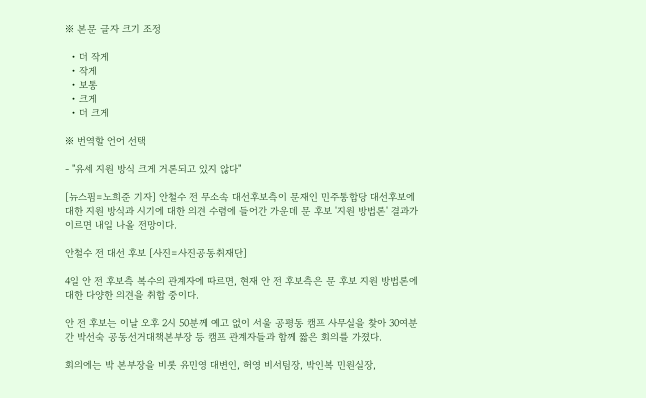※ 본문 글자 크기 조정

  • 더 작게
  • 작게
  • 보통
  • 크게
  • 더 크게

※ 번역할 언어 선택

- "유세 지원 방식 크게 거론되고 있지 않다"

[뉴스핌=노희준 기자] 안철수 전 무소속 대선후보측이 문재인 민주통합당 대선후보에 대한 지원 방식과 시기에 대한 의견 수렴에 들어간 가운데 문 후보 '지원 방법론' 결과가 이르면 내일 나올 전망이다.

안철수 전 대선 후보 [사진=사진공동취재단]

4일 안 전 후보측 복수의 관계자에 따르면, 현재 안 전 후보측은 문 후보 지원 방법론에 대한 다양한 의견을 취합 중이다.

안 전 후보는 이날 오후 2시 50분께 예고 없이 서울 공평동 캠프 사무실을 찾아 30여분간 박선숙 공동선거대책본부장 등 캠프 관계자들과 함께 짧은 회의를 가졌다.

회의에는 박 본부장을 비롯 유민영 대변인, 허영 비서팀장, 박인복 민원실장,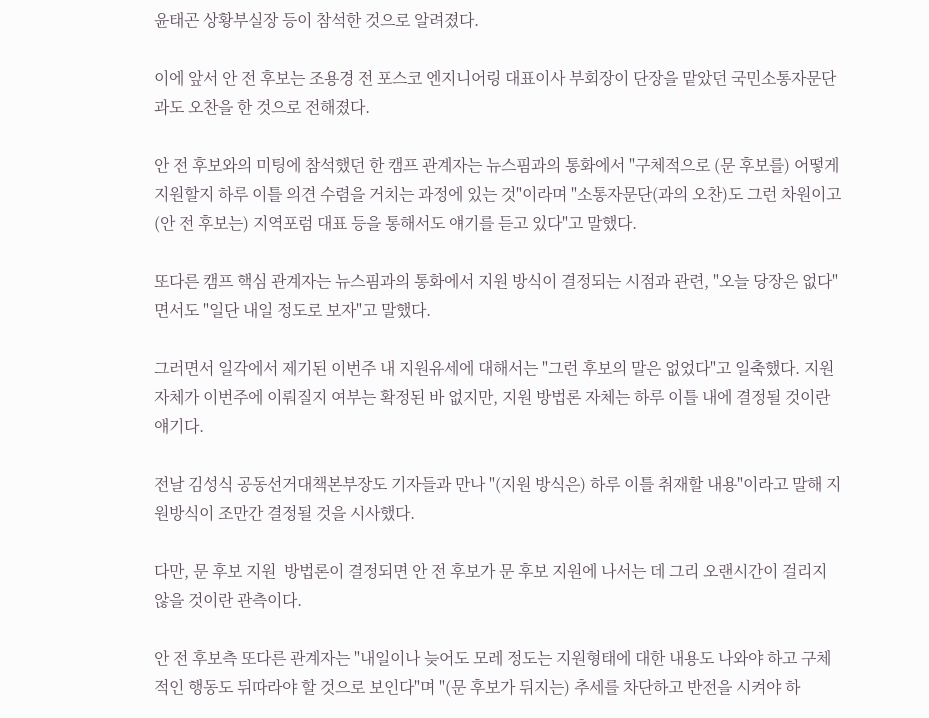윤태곤 상황부실장 등이 참석한 것으로 알려졌다.

이에 앞서 안 전 후보는 조용경 전 포스코 엔지니어링 대표이사 부회장이 단장을 맡았던 국민소통자문단과도 오찬을 한 것으로 전해졌다.

안 전 후보와의 미팅에 참석했던 한 캠프 관계자는 뉴스핌과의 통화에서 "구체적으로 (문 후보를) 어떻게 지원할지 하루 이틀 의견 수렴을 거치는 과정에 있는 것"이라며 "소통자문단(과의 오찬)도 그런 차원이고 (안 전 후보는) 지역포럼 대표 등을 통해서도 얘기를 듣고 있다"고 말했다.

또다른 캠프 핵심 관계자는 뉴스핌과의 통화에서 지원 방식이 결정되는 시점과 관련, "오늘 당장은 없다"면서도 "일단 내일 정도로 보자"고 말했다.

그러면서 일각에서 제기된 이번주 내 지원유세에 대해서는 "그런 후보의 말은 없었다"고 일축했다. 지원 자체가 이번주에 이뤄질지 여부는 확정된 바 없지만, 지원 방법론 자체는 하루 이틀 내에 결정될 것이란 얘기다.

전날 김성식 공동선거대책본부장도 기자들과 만나 "(지원 방식은) 하루 이틀 취재할 내용"이라고 말해 지원방식이 조만간 결정될 것을 시사했다.

다만, 문 후보 지원  방법론이 결정되면 안 전 후보가 문 후보 지원에 나서는 데 그리 오랜시간이 걸리지 않을 것이란 관측이다.

안 전 후보측 또다른 관계자는 "내일이나 늦어도 모레 정도는 지원형태에 대한 내용도 나와야 하고 구체적인 행동도 뒤따라야 할 것으로 보인다"며 "(문 후보가 뒤지는) 추세를 차단하고 반전을 시켜야 하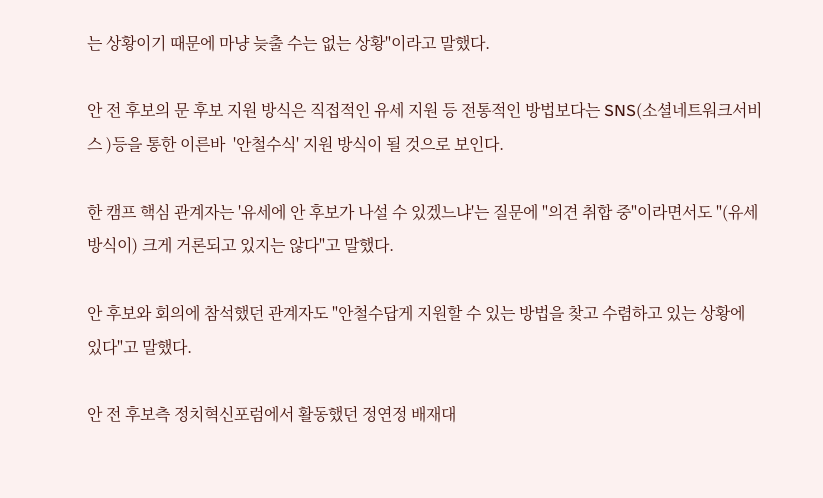는 상황이기 때문에 마냥 늦출 수는 없는 상황"이라고 말했다.

안 전 후보의 문 후보 지원 방식은 직접적인 유세 지원 등 전통적인 방법보다는 SNS(소셜네트워크서비스 )등을 통한 이른바  '안철수식' 지원 방식이 될 것으로 보인다.

한 캠프 핵심 관계자는 '유세에 안 후보가 나설 수 있겠느냐'는 질문에 "의견 취합 중"이라면서도 "(유세방식이) 크게 거론되고 있지는 않다"고 말했다.

안 후보와 회의에 참석했던 관계자도 "안철수답게 지원할 수 있는 방법을 찾고 수렴하고 있는 상황에 있다"고 말했다.

안 전 후보측 정치혁신포럼에서 활동했던 정연정 배재대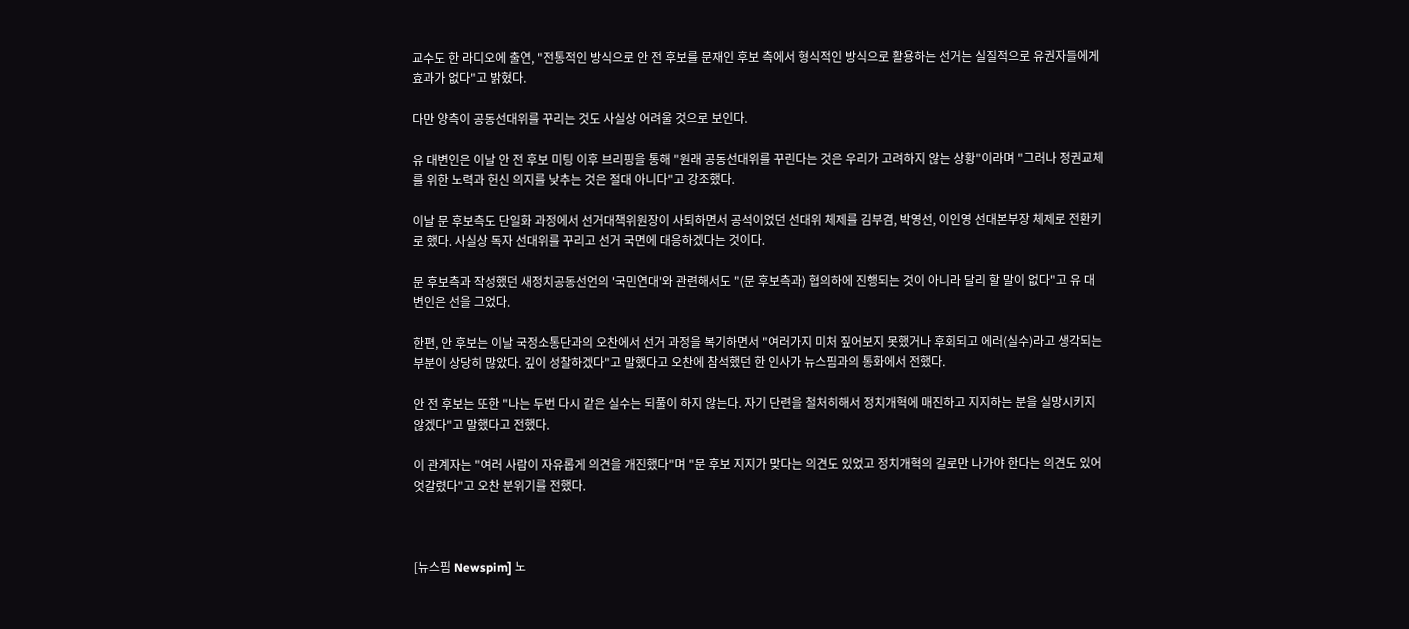교수도 한 라디오에 출연, "전통적인 방식으로 안 전 후보를 문재인 후보 측에서 형식적인 방식으로 활용하는 선거는 실질적으로 유권자들에게 효과가 없다"고 밝혔다.

다만 양측이 공동선대위를 꾸리는 것도 사실상 어려울 것으로 보인다.

유 대변인은 이날 안 전 후보 미팅 이후 브리핑을 통해 "원래 공동선대위를 꾸린다는 것은 우리가 고려하지 않는 상황"이라며 "그러나 정권교체를 위한 노력과 헌신 의지를 낮추는 것은 절대 아니다"고 강조했다.

이날 문 후보측도 단일화 과정에서 선거대책위원장이 사퇴하면서 공석이었던 선대위 체제를 김부겸, 박영선, 이인영 선대본부장 체제로 전환키로 했다. 사실상 독자 선대위를 꾸리고 선거 국면에 대응하겠다는 것이다.

문 후보측과 작성했던 새정치공동선언의 '국민연대'와 관련해서도 "(문 후보측과) 협의하에 진행되는 것이 아니라 달리 할 말이 없다"고 유 대변인은 선을 그었다.

한편, 안 후보는 이날 국정소통단과의 오찬에서 선거 과정을 복기하면서 "여러가지 미처 짚어보지 못했거나 후회되고 에러(실수)라고 생각되는 부분이 상당히 많았다. 깊이 성찰하겠다"고 말했다고 오찬에 참석했던 한 인사가 뉴스핌과의 통화에서 전했다.

안 전 후보는 또한 "나는 두번 다시 같은 실수는 되풀이 하지 않는다. 자기 단련을 철처히해서 정치개혁에 매진하고 지지하는 분을 실망시키지 않겠다"고 말했다고 전했다.

이 관계자는 "여러 사람이 자유롭게 의견을 개진했다"며 "문 후보 지지가 맞다는 의견도 있었고 정치개혁의 길로만 나가야 한다는 의견도 있어 엇갈렸다"고 오찬 분위기를 전했다.



[뉴스핌 Newspim] 노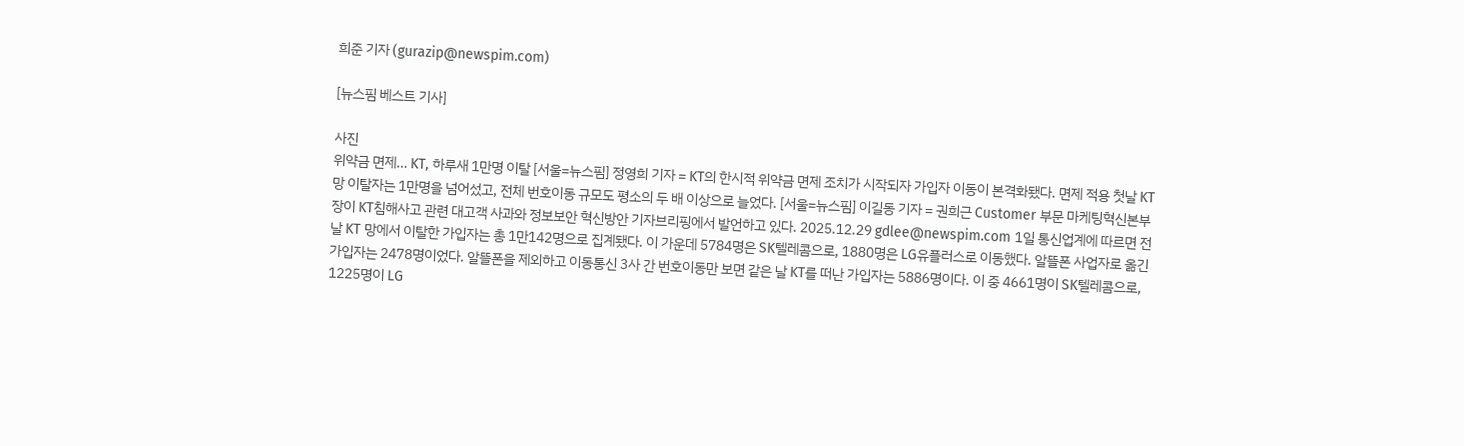희준 기자 (gurazip@newspim.com)

[뉴스핌 베스트 기사]

사진
위약금 면제… KT, 하루새 1만명 이탈 [서울=뉴스핌] 정영희 기자 = KT의 한시적 위약금 면제 조치가 시작되자 가입자 이동이 본격화됐다. 면제 적용 첫날 KT 망 이탈자는 1만명을 넘어섰고, 전체 번호이동 규모도 평소의 두 배 이상으로 늘었다. [서울=뉴스핌] 이길동 기자 = 권희근 Customer 부문 마케팅혁신본부장이 KT침해사고 관련 대고객 사과와 정보보안 혁신방안 기자브리핑에서 발언하고 있다. 2025.12.29 gdlee@newspim.com 1일 통신업계에 따르면 전날 KT 망에서 이탈한 가입자는 총 1만142명으로 집계됐다. 이 가운데 5784명은 SK텔레콤으로, 1880명은 LG유플러스로 이동했다. 알뜰폰 사업자로 옮긴 가입자는 2478명이었다. 알뜰폰을 제외하고 이동통신 3사 간 번호이동만 보면 같은 날 KT를 떠난 가입자는 5886명이다. 이 중 4661명이 SK텔레콤으로, 1225명이 LG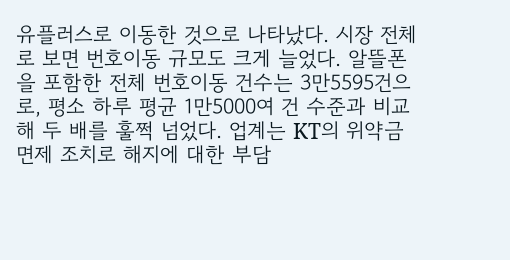유플러스로 이동한 것으로 나타났다. 시장 전체로 보면 번호이동 규모도 크게 늘었다. 알뜰폰을 포함한 전체 번호이동 건수는 3만5595건으로, 평소 하루 평균 1만5000여 건 수준과 비교해 두 배를 훌쩍 넘었다. 업계는 KT의 위약금 면제 조치로 해지에 대한 부담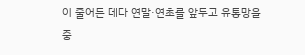이 줄어든 데다 연말·연초를 앞두고 유통망을 중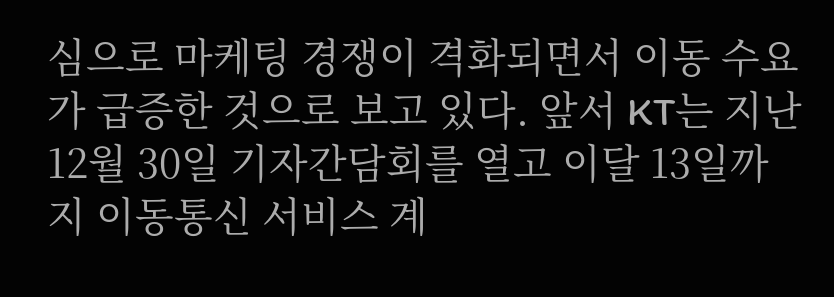심으로 마케팅 경쟁이 격화되면서 이동 수요가 급증한 것으로 보고 있다. 앞서 KT는 지난 12월 30일 기자간담회를 열고 이달 13일까지 이동통신 서비스 계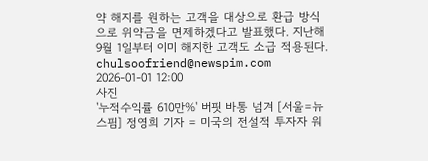약 해지를 원하는 고객을 대상으로 환급 방식으로 위약금을 면제하겠다고 발표했다. 지난해 9월 1일부터 이미 해지한 고객도 소급 적용된다. chulsoofriend@newspim.com 2026-01-01 12:00
사진
'누적수익률 610만%' 버핏 바통 넘겨 [서울=뉴스핌] 정영희 기자 = 미국의 전설적 투자자 워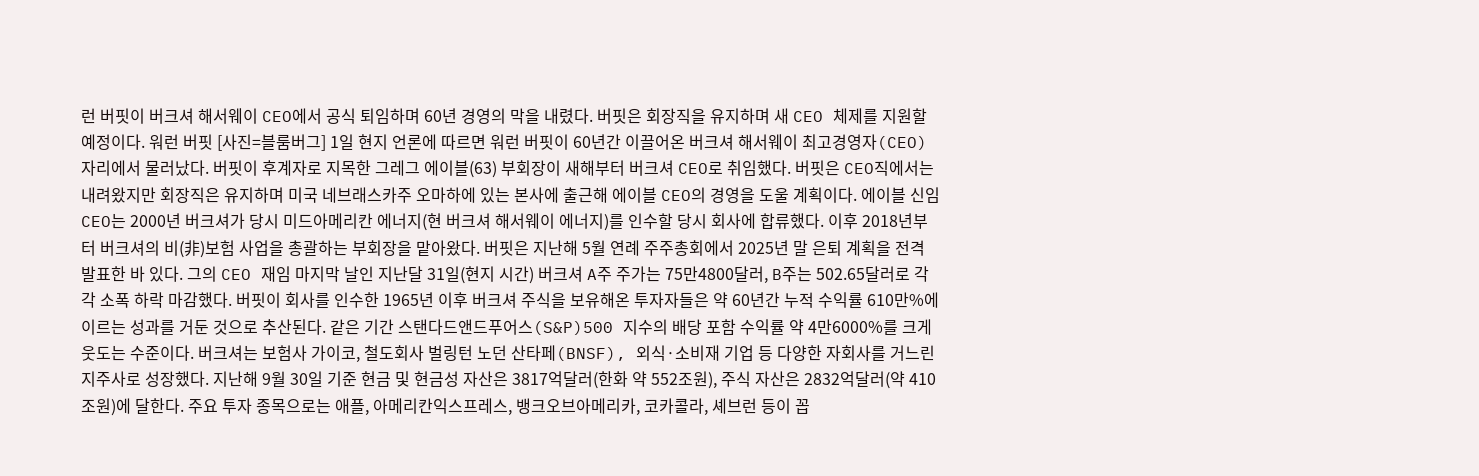런 버핏이 버크셔 해서웨이 CEO에서 공식 퇴임하며 60년 경영의 막을 내렸다. 버핏은 회장직을 유지하며 새 CEO 체제를 지원할 예정이다. 워런 버핏 [사진=블룸버그] 1일 현지 언론에 따르면 워런 버핏이 60년간 이끌어온 버크셔 해서웨이 최고경영자(CEO) 자리에서 물러났다. 버핏이 후계자로 지목한 그레그 에이블(63) 부회장이 새해부터 버크셔 CEO로 취임했다. 버핏은 CEO직에서는 내려왔지만 회장직은 유지하며 미국 네브래스카주 오마하에 있는 본사에 출근해 에이블 CEO의 경영을 도울 계획이다. 에이블 신임 CEO는 2000년 버크셔가 당시 미드아메리칸 에너지(현 버크셔 해서웨이 에너지)를 인수할 당시 회사에 합류했다. 이후 2018년부터 버크셔의 비(非)보험 사업을 총괄하는 부회장을 맡아왔다. 버핏은 지난해 5월 연례 주주총회에서 2025년 말 은퇴 계획을 전격 발표한 바 있다. 그의 CEO 재임 마지막 날인 지난달 31일(현지 시간) 버크셔 A주 주가는 75만4800달러, B주는 502.65달러로 각각 소폭 하락 마감했다. 버핏이 회사를 인수한 1965년 이후 버크셔 주식을 보유해온 투자자들은 약 60년간 누적 수익률 610만%에 이르는 성과를 거둔 것으로 추산된다. 같은 기간 스탠다드앤드푸어스(S&P)500 지수의 배당 포함 수익률 약 4만6000%를 크게 웃도는 수준이다. 버크셔는 보험사 가이코, 철도회사 벌링턴 노던 산타페(BNSF), 외식·소비재 기업 등 다양한 자회사를 거느린 지주사로 성장했다. 지난해 9월 30일 기준 현금 및 현금성 자산은 3817억달러(한화 약 552조원), 주식 자산은 2832억달러(약 410조원)에 달한다. 주요 투자 종목으로는 애플, 아메리칸익스프레스, 뱅크오브아메리카, 코카콜라, 셰브런 등이 꼽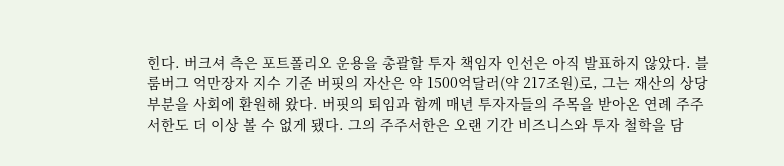힌다. 버크셔 측은 포트폴리오 운용을 총괄할 투자 책임자 인선은 아직 발표하지 않았다. 블룸버그 억만장자 지수 기준 버핏의 자산은 약 1500억달러(약 217조원)로, 그는 재산의 상당 부분을 사회에 환원해 왔다. 버핏의 퇴임과 함께 매년 투자자들의 주목을 받아온 연례 주주서한도 더 이상 볼 수 없게 됐다. 그의 주주서한은 오랜 기간 비즈니스와 투자 철학을 담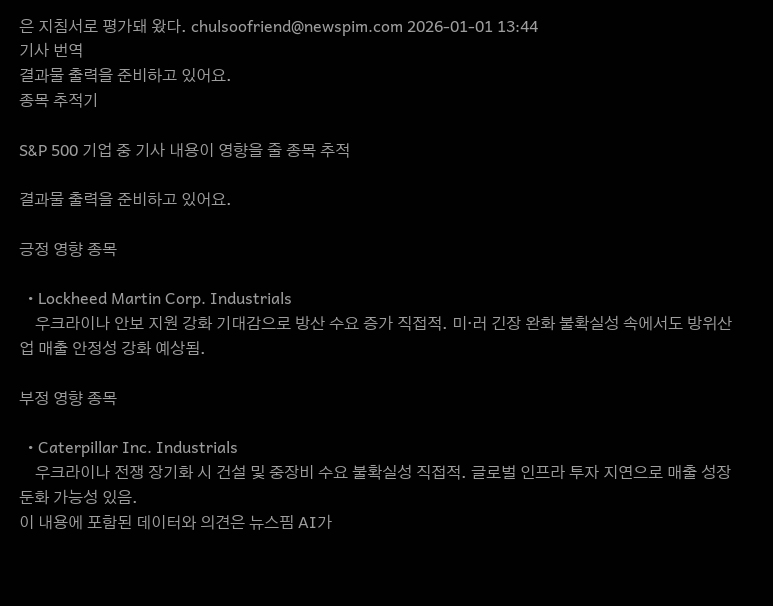은 지침서로 평가돼 왔다. chulsoofriend@newspim.com 2026-01-01 13:44
기사 번역
결과물 출력을 준비하고 있어요.
종목 추적기

S&P 500 기업 중 기사 내용이 영향을 줄 종목 추적

결과물 출력을 준비하고 있어요.

긍정 영향 종목

  • Lockheed Martin Corp. Industrials
    우크라이나 안보 지원 강화 기대감으로 방산 수요 증가 직접적. 미·러 긴장 완화 불확실성 속에서도 방위산업 매출 안정성 강화 예상됨.

부정 영향 종목

  • Caterpillar Inc. Industrials
    우크라이나 전쟁 장기화 시 건설 및 중장비 수요 불확실성 직접적. 글로벌 인프라 투자 지연으로 매출 성장 둔화 가능성 있음.
이 내용에 포함된 데이터와 의견은 뉴스핌 AI가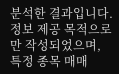분석한 결과입니다. 정보 제공 목적으로만 작성되었으며, 특정 종목 매매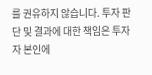를 권유하지 않습니다. 투자 판단 및 결과에 대한 책임은 투자자 본인에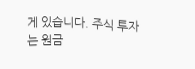게 있습니다. 주식 투자는 원금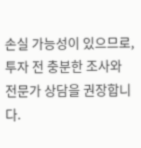손실 가능성이 있으므로, 투자 전 충분한 조사와 전문가 상담을 권장합니다.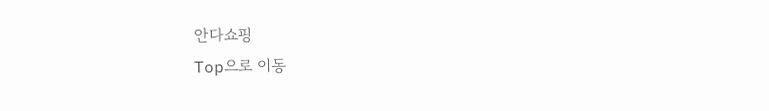안다쇼핑
Top으로 이동